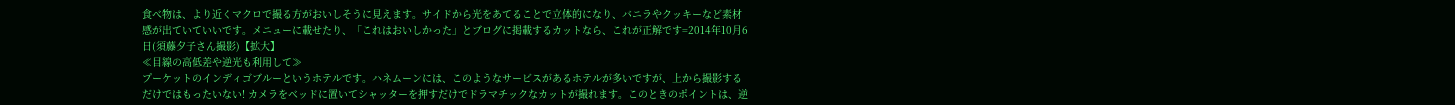食べ物は、より近くマクロで撮る方がおいしそうに見えます。サイドから光をあてることで立体的になり、バニラやクッキーなど素材感が出ていていいです。メニューに載せたり、「これはおいしかった」とブログに掲載するカットなら、これが正解です=2014年10月6日(須藤夕子さん撮影)【拡大】
≪目線の高低差や逆光も利用して≫
プーケットのインディゴブルーというホテルです。ハネムーンには、このようなサービスがあるホテルが多いですが、上から撮影するだけではもったいない! カメラをベッドに置いてシャッターを押すだけでドラマチックなカットが撮れます。このときのポイントは、逆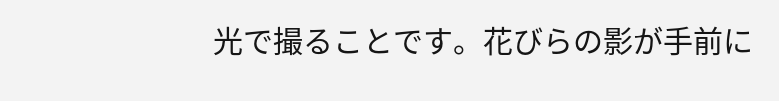光で撮ることです。花びらの影が手前に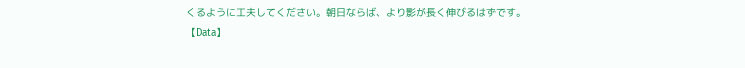くるように工夫してください。朝日ならば、より影が長く伸びるはずです。
【Data】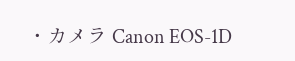・カメラ Canon EOS-1D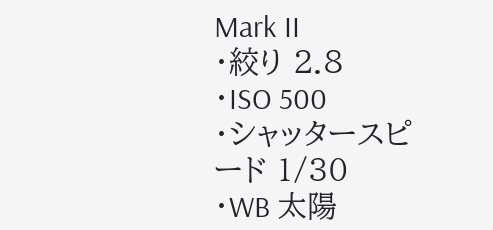Mark II
・絞り 2.8
・ISO 500
・シャッタースピード 1/30
・WB 太陽